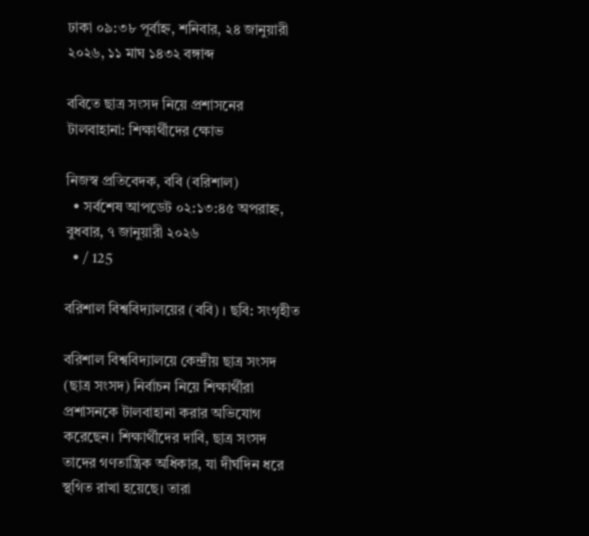ঢাকা ০৯:৩৮ পূর্বাহ্ন, শনিবার, ২৪ জানুয়ারী ২০২৬, ১১ মাঘ ১৪৩২ বঙ্গাব্দ

ববিতে ছাত্র সংসদ নিয়ে প্রশাসনের টালবাহানা: শিক্ষার্থীদের ক্ষোভ

নিজস্ব প্রতিবেদক, ববি (বরিশাল)
  • সর্বশেষ আপডেট ০২:১৩:৪৫ অপরাহ্ন, বুধবার, ৭ জানুয়ারী ২০২৬
  • / 125

বরিশাল বিশ্ববিদ্যালয়ের (ববি) । ছবি: সংগৃহীত

বরিশাল বিশ্ববিদ্যালয়ে কেন্দ্রীয় ছাত্র সংসদ (ছাত্র সংসদ) নির্বাচন নিয়ে শিক্ষার্থীরা প্রশাসনকে টালবাহানা করার অভিযোগ করেছেন। শিক্ষার্থীদের দাবি, ছাত্র সংসদ তাদের গণতান্ত্রিক অধিকার, যা দীর্ঘদিন ধরে স্থগিত রাখা হয়েছে। তারা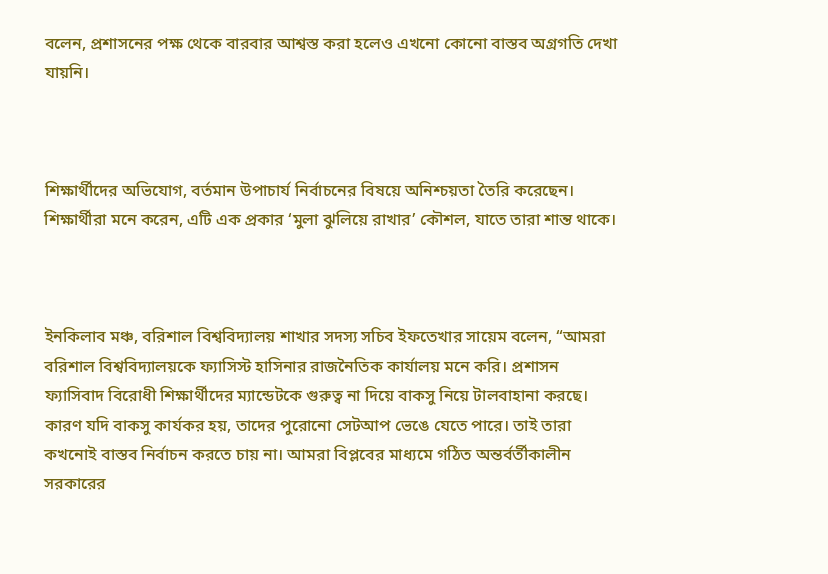বলেন, প্রশাসনের পক্ষ থেকে বারবার আশ্বস্ত করা হলেও এখনো কোনো বাস্তব অগ্রগতি দেখা যায়নি।



শিক্ষার্থীদের অভিযোগ, বর্তমান উপাচার্য নির্বাচনের বিষয়ে অনিশ্চয়তা তৈরি করেছেন। শিক্ষার্থীরা মনে করেন, এটি এক প্রকার ‘মুলা ঝুলিয়ে রাখার’ কৌশল, যাতে তারা শান্ত থাকে।



ইনকিলাব মঞ্চ, বরিশাল বিশ্ববিদ্যালয় শাখার সদস্য সচিব ইফতেখার সায়েম বলেন, “আমরা বরিশাল বিশ্ববিদ্যালয়কে ফ্যাসিস্ট হাসিনার রাজনৈতিক কার্যালয় মনে করি। প্রশাসন ফ্যাসিবাদ বিরোধী শিক্ষার্থীদের ম্যান্ডেটকে গুরুত্ব না দিয়ে বাকসু নিয়ে টালবাহানা করছে। কারণ যদি বাকসু কার্যকর হয়, তাদের পুরোনো সেটআপ ভেঙে যেতে পারে। তাই তারা কখনোই বাস্তব নির্বাচন করতে চায় না। আমরা বিপ্লবের মাধ্যমে গঠিত অন্তর্বর্তীকালীন সরকারের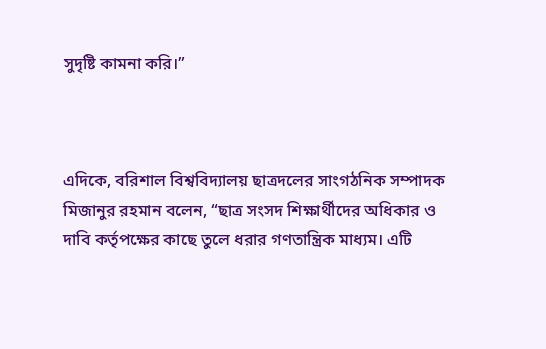সুদৃষ্টি কামনা করি।”



এদিকে, বরিশাল বিশ্ববিদ্যালয় ছাত্রদলের সাংগঠনিক সম্পাদক মিজানুর রহমান বলেন, “ছাত্র সংসদ শিক্ষার্থীদের অধিকার ও দাবি কর্তৃপক্ষের কাছে তুলে ধরার গণতান্ত্রিক মাধ্যম। এটি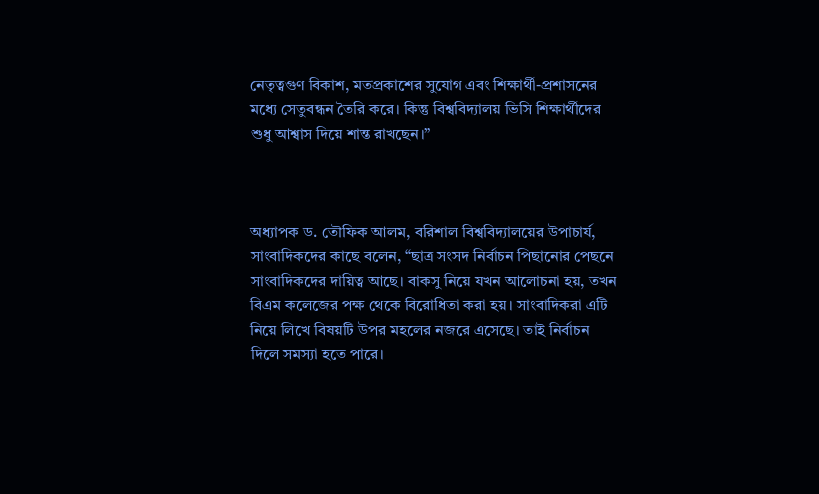নেতৃত্বগুণ বিকাশ, মতপ্রকাশের সুযোগ এবং শিক্ষার্থী-প্রশাসনের মধ্যে সেতুবন্ধন তৈরি করে। কিন্তু বিশ্ববিদ্যালয় ভিসি শিক্ষার্থীদের শুধু আশ্বাস দিয়ে শান্ত রাখছেন।”



অধ্যাপক ড. তৌফিক আলম, বরিশাল বিশ্ববিদ্যালয়ের উপাচার্য, সাংবাদিকদের কাছে বলেন, “ছাত্র সংসদ নির্বাচন পিছানোর পেছনে সাংবাদিকদের দায়িত্ব আছে। বাকসু নিয়ে যখন আলোচনা হয়, তখন বিএম কলেজের পক্ষ থেকে বিরোধিতা করা হয়। সাংবাদিকরা এটি নিয়ে লিখে বিষয়টি উপর মহলের নজরে এসেছে। তাই নির্বাচন দিলে সমস্যা হতে পারে।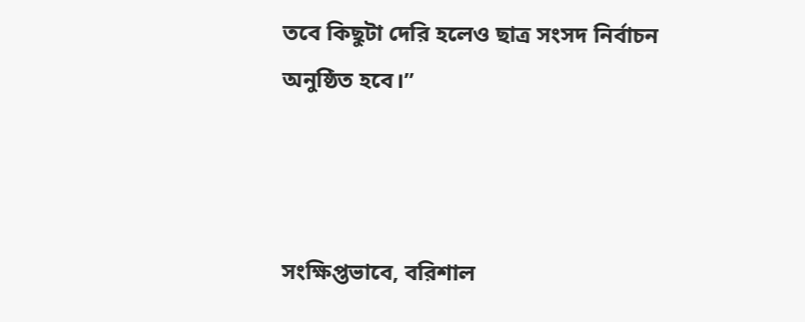তবে কিছুটা দেরি হলেও ছাত্র সংসদ নির্বাচন অনুষ্ঠিত হবে।”



সংক্ষিপ্তভাবে, বরিশাল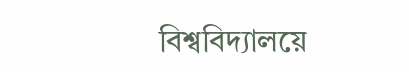বিশ্ববিদ্যালয়ে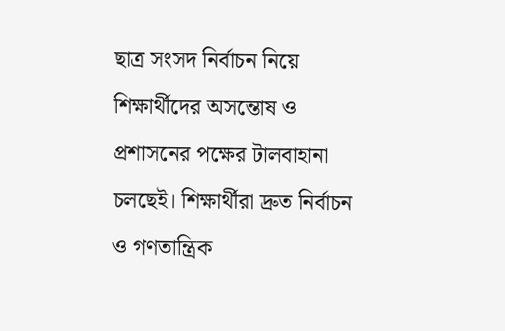ছাত্র সংসদ নির্বাচন নিয়ে শিক্ষার্থীদের অসন্তোষ ও প্রশাসনের পক্ষের টালবাহানা চলছেই। শিক্ষার্থীরা দ্রুত নির্বাচন ও গণতান্ত্রিক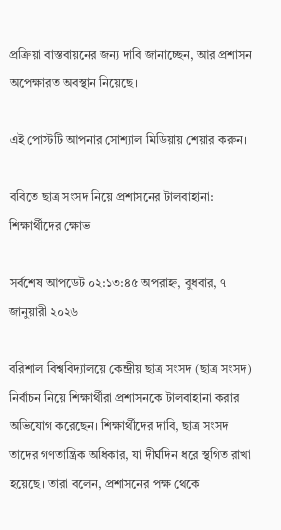প্রক্রিয়া বাস্তবায়নের জন্য দাবি জানাচ্ছেন, আর প্রশাসন অপেক্ষারত অবস্থান নিয়েছে।

এই পোস্টটি আপনার সোশ্যাল মিডিয়ায় শেয়ার করুন।

ববিতে ছাত্র সংসদ নিয়ে প্রশাসনের টালবাহানা: শিক্ষার্থীদের ক্ষোভ

সর্বশেষ আপডেট ০২:১৩:৪৫ অপরাহ্ন, বুধবার, ৭ জানুয়ারী ২০২৬

বরিশাল বিশ্ববিদ্যালয়ে কেন্দ্রীয় ছাত্র সংসদ (ছাত্র সংসদ) নির্বাচন নিয়ে শিক্ষার্থীরা প্রশাসনকে টালবাহানা করার অভিযোগ করেছেন। শিক্ষার্থীদের দাবি, ছাত্র সংসদ তাদের গণতান্ত্রিক অধিকার, যা দীর্ঘদিন ধরে স্থগিত রাখা হয়েছে। তারা বলেন, প্রশাসনের পক্ষ থেকে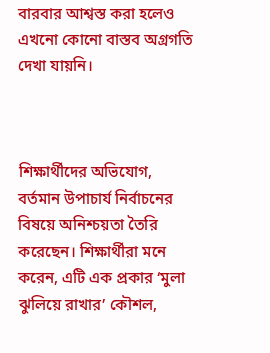বারবার আশ্বস্ত করা হলেও এখনো কোনো বাস্তব অগ্রগতি দেখা যায়নি।



শিক্ষার্থীদের অভিযোগ, বর্তমান উপাচার্য নির্বাচনের বিষয়ে অনিশ্চয়তা তৈরি করেছেন। শিক্ষার্থীরা মনে করেন, এটি এক প্রকার ‘মুলা ঝুলিয়ে রাখার’ কৌশল,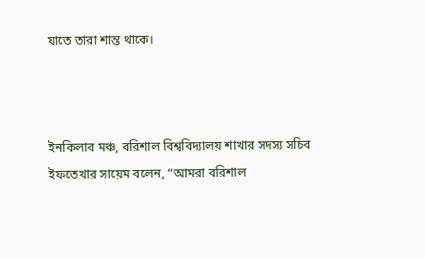যাতে তারা শান্ত থাকে।



ইনকিলাব মঞ্চ, বরিশাল বিশ্ববিদ্যালয় শাখার সদস্য সচিব ইফতেখার সায়েম বলেন, “আমরা বরিশাল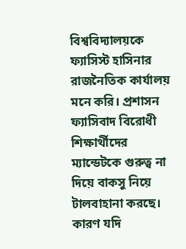বিশ্ববিদ্যালয়কে ফ্যাসিস্ট হাসিনার রাজনৈতিক কার্যালয় মনে করি। প্রশাসন ফ্যাসিবাদ বিরোধী শিক্ষার্থীদের ম্যান্ডেটকে গুরুত্ব না দিয়ে বাকসু নিয়ে টালবাহানা করছে। কারণ যদি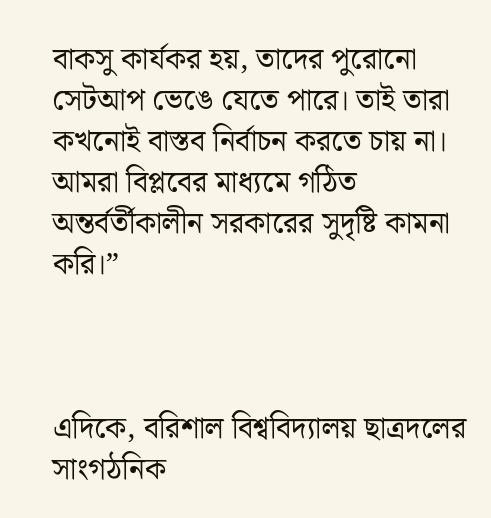বাকসু কার্যকর হয়, তাদের পুরোনো সেটআপ ভেঙে যেতে পারে। তাই তারা কখনোই বাস্তব নির্বাচন করতে চায় না। আমরা বিপ্লবের মাধ্যমে গঠিত অন্তর্বর্তীকালীন সরকারের সুদৃষ্টি কামনা করি।”



এদিকে, বরিশাল বিশ্ববিদ্যালয় ছাত্রদলের সাংগঠনিক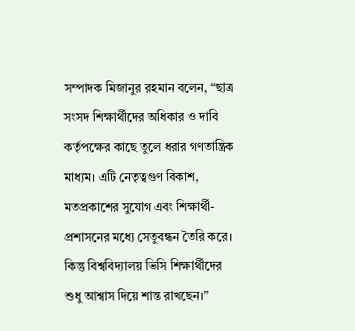সম্পাদক মিজানুর রহমান বলেন, “ছাত্র সংসদ শিক্ষার্থীদের অধিকার ও দাবি কর্তৃপক্ষের কাছে তুলে ধরার গণতান্ত্রিক মাধ্যম। এটি নেতৃত্বগুণ বিকাশ, মতপ্রকাশের সুযোগ এবং শিক্ষার্থী-প্রশাসনের মধ্যে সেতুবন্ধন তৈরি করে। কিন্তু বিশ্ববিদ্যালয় ভিসি শিক্ষার্থীদের শুধু আশ্বাস দিয়ে শান্ত রাখছেন।”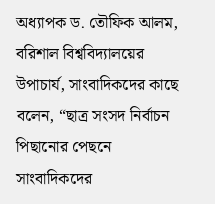অধ্যাপক ড. তৌফিক আলম, বরিশাল বিশ্ববিদ্যালয়ের উপাচার্য, সাংবাদিকদের কাছে বলেন, “ছাত্র সংসদ নির্বাচন পিছানোর পেছনে সাংবাদিকদের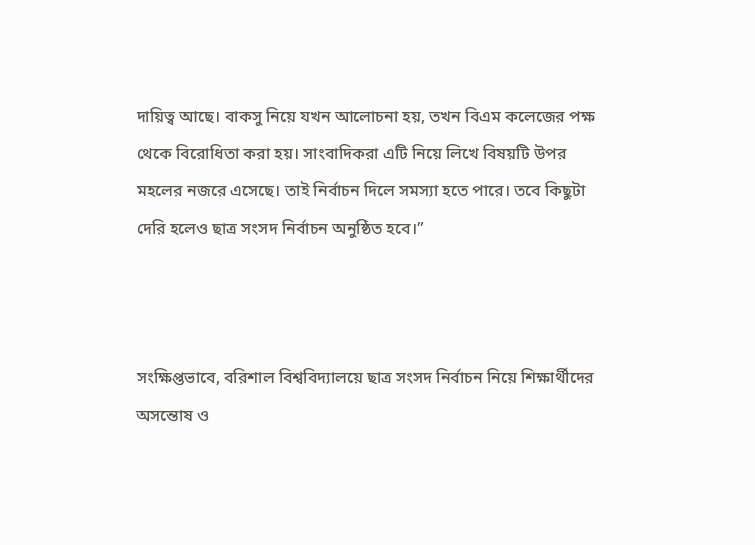দায়িত্ব আছে। বাকসু নিয়ে যখন আলোচনা হয়, তখন বিএম কলেজের পক্ষ থেকে বিরোধিতা করা হয়। সাংবাদিকরা এটি নিয়ে লিখে বিষয়টি উপর মহলের নজরে এসেছে। তাই নির্বাচন দিলে সমস্যা হতে পারে। তবে কিছুটা দেরি হলেও ছাত্র সংসদ নির্বাচন অনুষ্ঠিত হবে।”



সংক্ষিপ্তভাবে, বরিশাল বিশ্ববিদ্যালয়ে ছাত্র সংসদ নির্বাচন নিয়ে শিক্ষার্থীদের অসন্তোষ ও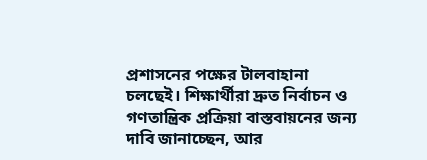প্রশাসনের পক্ষের টালবাহানা চলছেই। শিক্ষার্থীরা দ্রুত নির্বাচন ও গণতান্ত্রিক প্রক্রিয়া বাস্তবায়নের জন্য দাবি জানাচ্ছেন, আর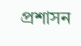প্রশাসন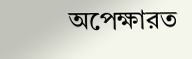অপেক্ষারত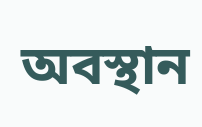অবস্থান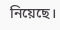নিয়েছে।